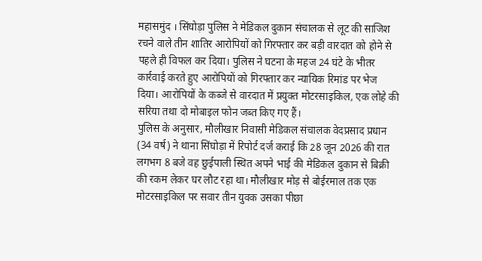महासमुंद । सिंघोड़ा पुलिस ने मेडिकल दुकान संचालक से लूट की साजिश रचने वाले तीन शातिर आरोपियों को गिरफ्तार कर बड़ी वारदात को होने से पहले ही विफल कर दिया। पुलिस ने घटना के महज 24 घंटे के भीतर कार्रवाई करते हुए आरोपियों को गिरफ्तार कर न्यायिक रिमांड पर भेज दिया। आरोपियों के कब्जे से वारदात में प्रयुक्त मोटरसाइकिल, एक लोहे की सरिया तथा दो मोबाइल फोन जब्त किए गए हैं।
पुलिस के अनुसार, मौलीखार निवासी मेडिकल संचालक वेदप्रसाद प्रधान (34 वर्ष) ने थाना सिंघोड़ा में रिपोर्ट दर्ज कराई कि 28 जून 2026 की रात लगभग 8 बजे वह छुईपाली स्थित अपने भाई की मेडिकल दुकान से बिक्री की रकम लेकर घर लौट रहा था। मौलीखार मोड़ से बोईरमाल तक एक मोटरसाइकिल पर सवार तीन युवक उसका पीछा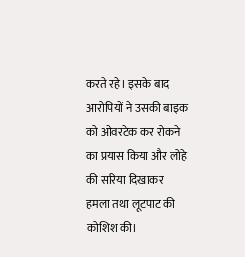करते रहे। इसके बाद आरोपियों ने उसकी बाइक को ओवरटेक कर रोकने का प्रयास किया और लोहे की सरिया दिखाकर हमला तथा लूटपाट की कोशिश की।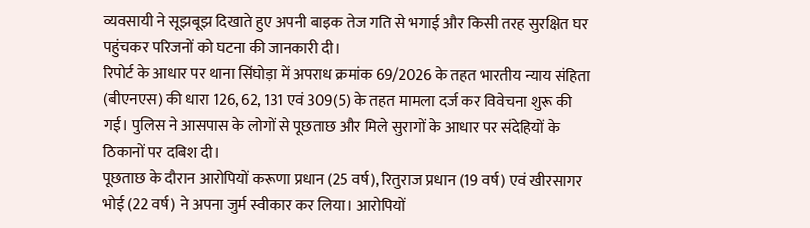व्यवसायी ने सूझबूझ दिखाते हुए अपनी बाइक तेज गति से भगाई और किसी तरह सुरक्षित घर पहुंचकर परिजनों को घटना की जानकारी दी।
रिपोर्ट के आधार पर थाना सिंघोड़ा में अपराध क्रमांक 69/2026 के तहत भारतीय न्याय संहिता (बीएनएस) की धारा 126, 62, 131 एवं 309(5) के तहत मामला दर्ज कर विवेचना शुरू की गई। पुलिस ने आसपास के लोगों से पूछताछ और मिले सुरागों के आधार पर संदेहियों के ठिकानों पर दबिश दी।
पूछताछ के दौरान आरोपियों करूणा प्रधान (25 वर्ष), रितुराज प्रधान (19 वर्ष) एवं खीरसागर भोई (22 वर्ष) ने अपना जुर्म स्वीकार कर लिया। आरोपियों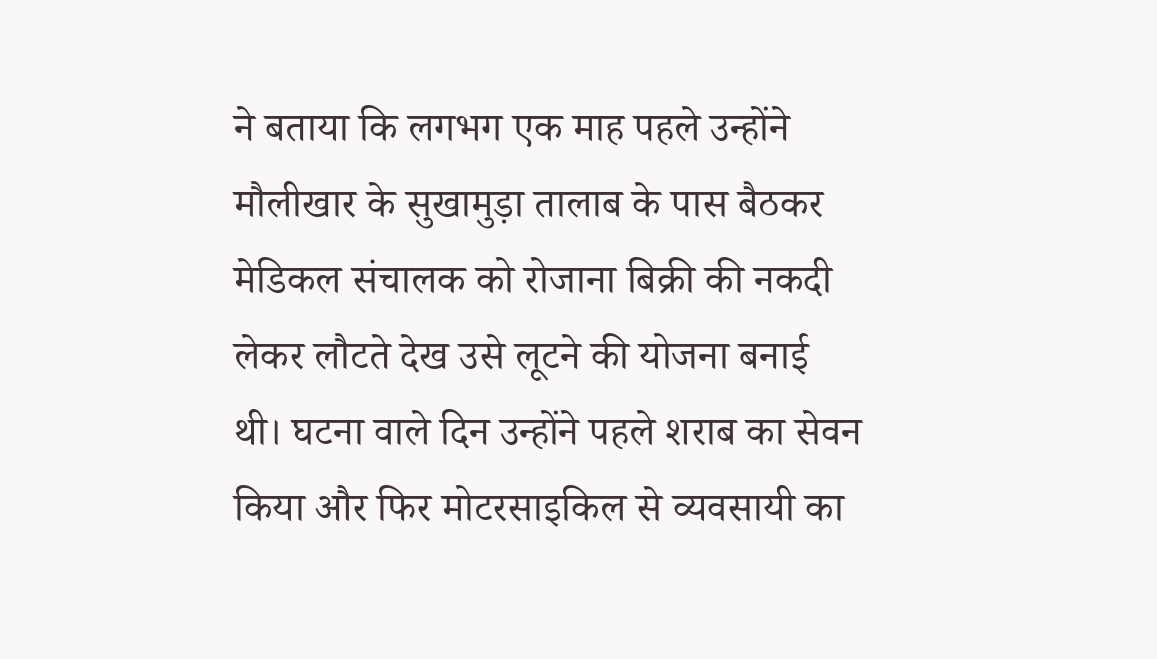ने बताया कि लगभग एक माह पहले उन्होंने मौलीखार के सुखामुड़ा तालाब के पास बैठकर मेडिकल संचालक को रोजाना बिक्री की नकदी लेकर लौटते देख उसे लूटने की योजना बनाई थी। घटना वाले दिन उन्होंने पहले शराब का सेवन किया और फिर मोटरसाइकिल से व्यवसायी का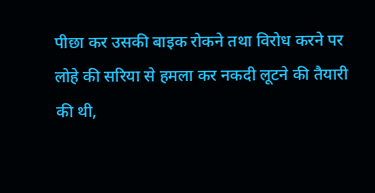पीछा कर उसकी बाइक रोकने तथा विरोध करने पर लोहे की सरिया से हमला कर नकदी लूटने की तैयारी की थी,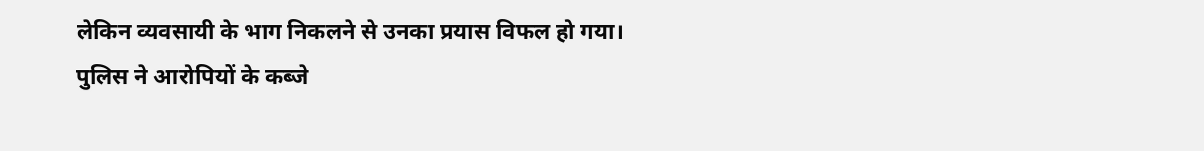लेकिन व्यवसायी के भाग निकलने से उनका प्रयास विफल हो गया।
पुलिस ने आरोपियों के कब्जे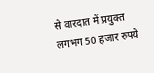से वारदात में प्रयुक्त लगभग 50 हजार रुपये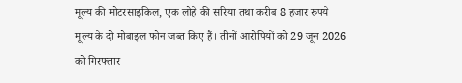मूल्य की मोटरसाइकिल, एक लोहे की सरिया तथा करीब 8 हजार रुपये मूल्य के दो मोबाइल फोन जब्त किए हैं। तीनों आरोपियों को 29 जून 2026 को गिरफ्तार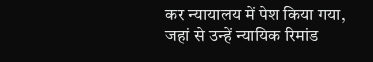कर न्यायालय में पेश किया गया, जहां से उन्हें न्यायिक रिमांड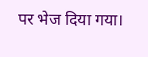पर भेज दिया गया।